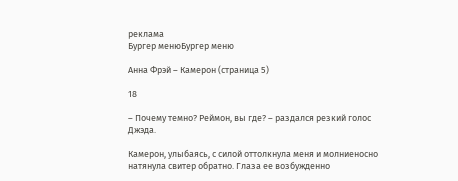реклама
Бургер менюБургер меню

Анна Фрэй – Камерон (страница 5)

18

– Почему темно? Реймон, вы где? – раздался резкий голос Джэда.

Камерон, улыбаясь, с силой оттолкнула меня и молниеносно натянула свитер обратно. Глаза ее возбужденно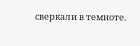сверкали в темноте.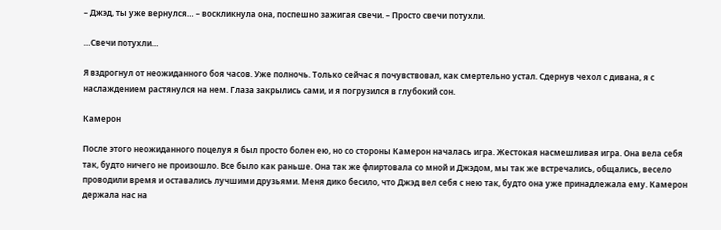– Джэд, ты уже вернулся… – воскликнула она, поспешно зажигая свечи. – Просто свечи потухли.

…Свечи потухли…

Я вздрогнул от неожиданного боя часов. Уже полночь. Только сейчас я почувствовал, как смертельно устал. Сдернув чехол с дивана, я с наслаждением растянулся на нем. Глаза закрылись сами, и я погрузился в глубокий сон.

Камерон

После этого неожиданного поцелуя я был просто болен ею, но со стороны Камерон началась игра. Жестокая насмешливая игра. Она вела себя так, будто ничего не произошло. Все было как раньше. Она так же флиртовала со мной и Джэдом, мы так же встречались, общались, весело проводили время и оставались лучшими друзьями. Меня дико бесило, что Джэд вел себя с нею так, будто она уже принадлежала ему. Камерон держала нас на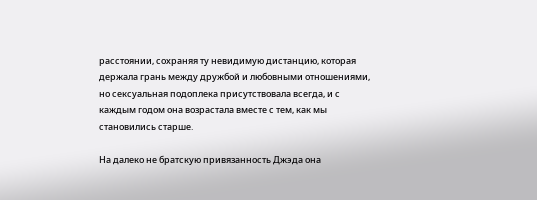расстоянии, сохраняя ту невидимую дистанцию, которая держала грань между дружбой и любовными отношениями, но сексуальная подоплека присутствовала всегда, и с каждым годом она возрастала вместе с тем, как мы становились старше.

На далеко не братскую привязанность Джэда она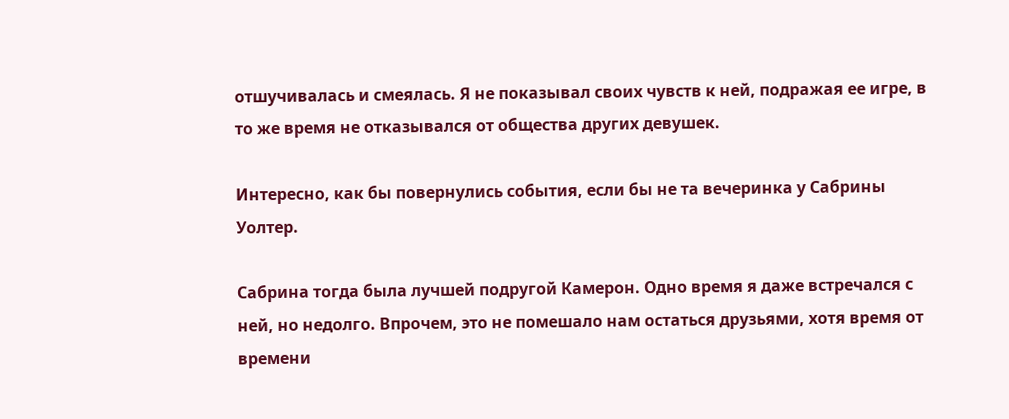отшучивалась и смеялась. Я не показывал своих чувств к ней, подражая ее игре, в то же время не отказывался от общества других девушек.

Интересно, как бы повернулись события, если бы не та вечеринка у Сабрины Уолтер.

Сабрина тогда была лучшей подругой Камерон. Одно время я даже встречался с ней, но недолго. Впрочем, это не помешало нам остаться друзьями, хотя время от времени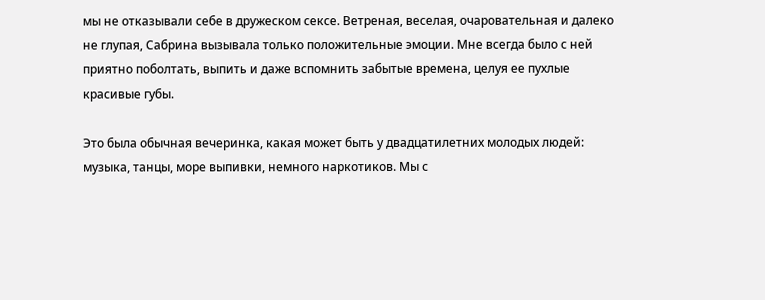мы не отказывали себе в дружеском сексе. Ветреная, веселая, очаровательная и далеко не глупая, Сабрина вызывала только положительные эмоции. Мне всегда было с ней приятно поболтать, выпить и даже вспомнить забытые времена, целуя ее пухлые красивые губы.

Это была обычная вечеринка, какая может быть у двадцатилетних молодых людей: музыка, танцы, море выпивки, немного наркотиков. Мы с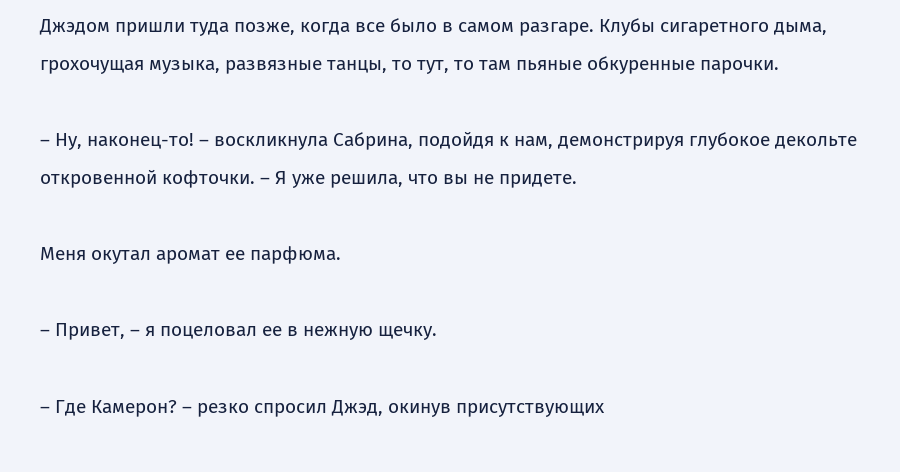Джэдом пришли туда позже, когда все было в самом разгаре. Клубы сигаретного дыма, грохочущая музыка, развязные танцы, то тут, то там пьяные обкуренные парочки.

– Ну, наконец-то! – воскликнула Сабрина, подойдя к нам, демонстрируя глубокое декольте откровенной кофточки. – Я уже решила, что вы не придете.

Меня окутал аромат ее парфюма.

– Привет, – я поцеловал ее в нежную щечку.

– Где Камерон? – резко спросил Джэд, окинув присутствующих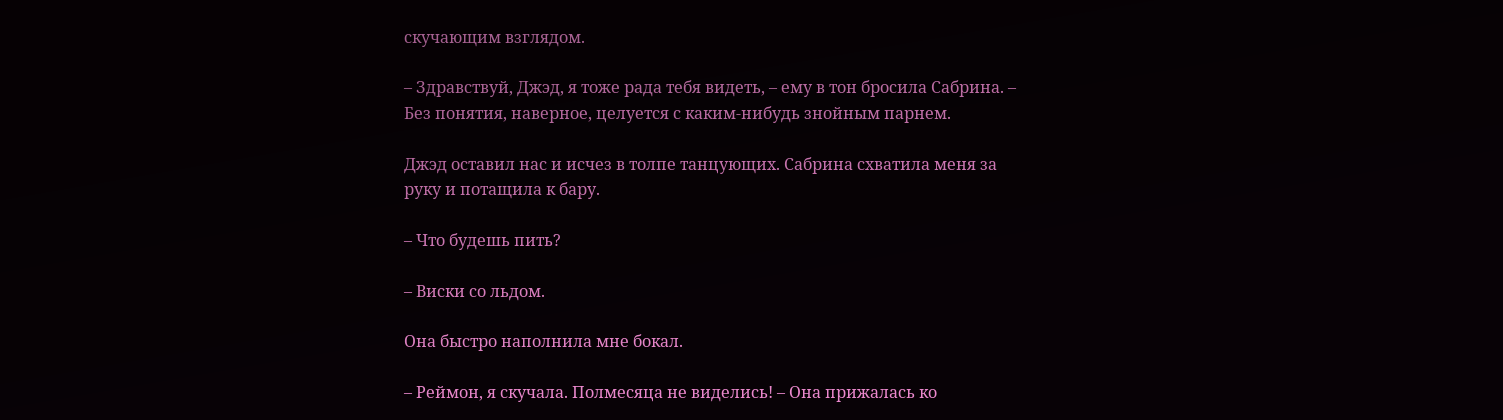скучающим взглядом.

– Здравствуй, Джэд, я тоже рада тебя видеть, – ему в тон бросила Сабрина. – Без понятия, наверное, целуется с каким-нибудь знойным парнем.

Джэд оставил нас и исчез в толпе танцующих. Сабрина схватила меня за руку и потащила к бару.

– Что будешь пить?

– Виски со льдом.

Она быстро наполнила мне бокал.

– Реймон, я скучала. Полмесяца не виделись! – Она прижалась ко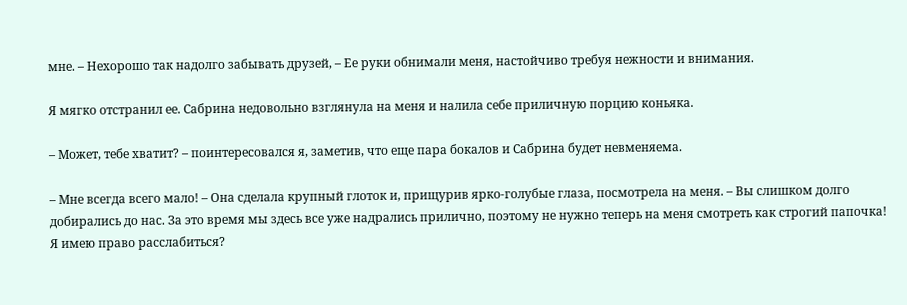мне. – Нехорошо так надолго забывать друзей, – Ее руки обнимали меня, настойчиво требуя нежности и внимания.

Я мягко отстранил ее. Сабрина недовольно взглянула на меня и налила себе приличную порцию коньяка.

– Может, тебе хватит? – поинтересовался я, заметив, что еще пара бокалов и Сабрина будет невменяема.

– Мне всегда всего мало! – Она сделала крупный глоток и, прищурив ярко-голубые глаза, посмотрела на меня. – Вы слишком долго добирались до нас. За это время мы здесь все уже надрались прилично, поэтому не нужно теперь на меня смотреть как строгий папочка! Я имею право расслабиться?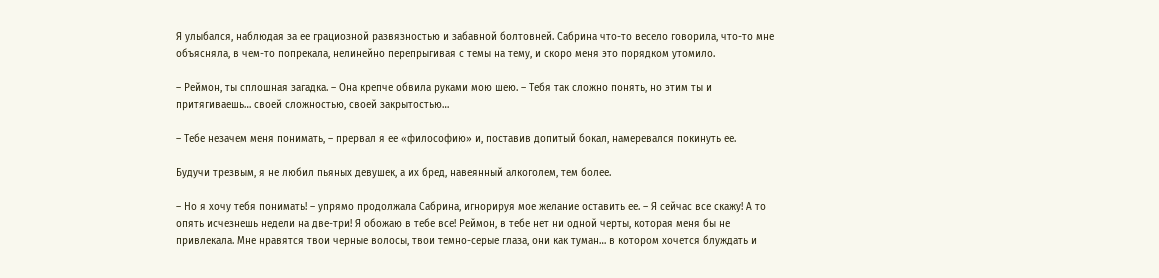Я улыбался, наблюдая за ее грациозной развязностью и забавной болтовней. Сабрина что-то весело говорила, что-то мне объясняла, в чем-то попрекала, нелинейно перепрыгивая с темы на тему, и скоро меня это порядком утомило.

– Реймон, ты сплошная загадка. – Она крепче обвила руками мою шею. – Тебя так сложно понять, но этим ты и притягиваешь… своей сложностью, своей закрытостью…

– Тебе незачем меня понимать, – прервал я ее «философию» и, поставив допитый бокал, намеревался покинуть ее.

Будучи трезвым, я не любил пьяных девушек, а их бред, навеянный алкоголем, тем более.

– Но я хочу тебя понимать! – упрямо продолжала Сабрина, игнорируя мое желание оставить ее. – Я сейчас все скажу! А то опять исчезнешь недели на две-три! Я обожаю в тебе все! Реймон, в тебе нет ни одной черты, которая меня бы не привлекала. Мне нравятся твои черные волосы, твои темно-серые глаза, они как туман… в котором хочется блуждать и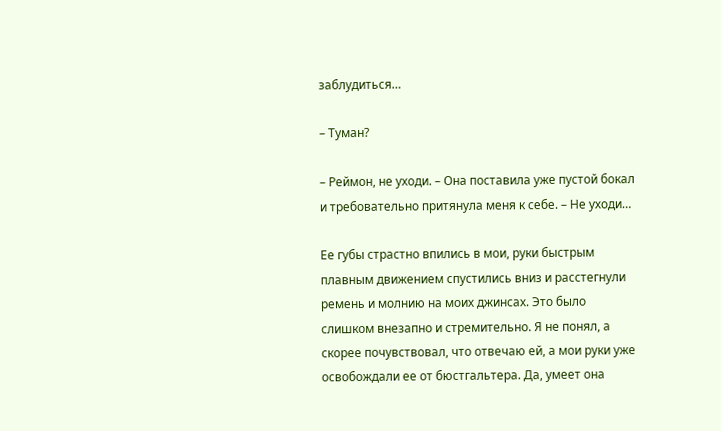заблудиться…

– Туман?

– Реймон, не уходи. – Она поставила уже пустой бокал и требовательно притянула меня к себе. – Не уходи…

Ее губы страстно впились в мои, руки быстрым плавным движением спустились вниз и расстегнули ремень и молнию на моих джинсах. Это было слишком внезапно и стремительно. Я не понял, а скорее почувствовал, что отвечаю ей, а мои руки уже освобождали ее от бюстгальтера. Да, умеет она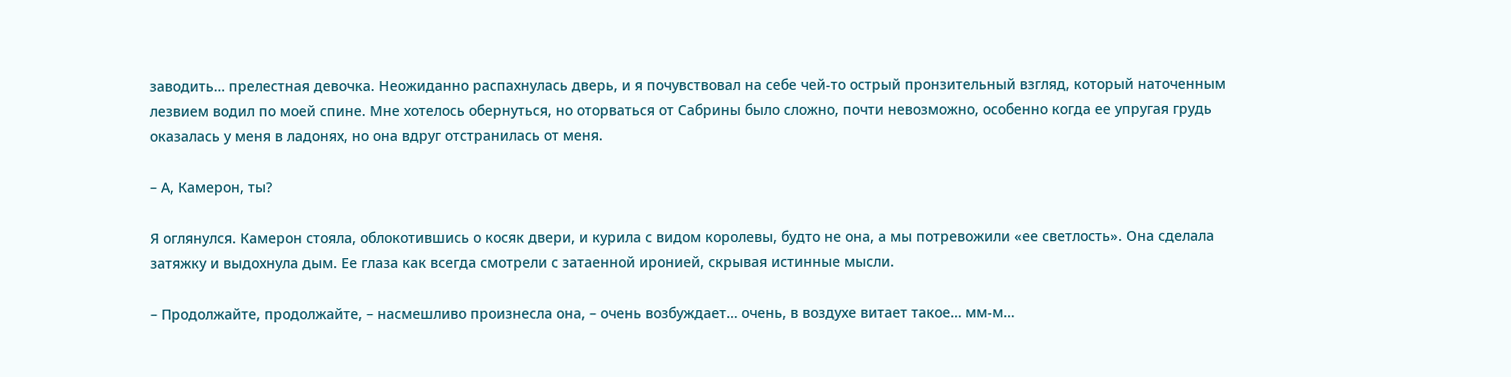заводить… прелестная девочка. Неожиданно распахнулась дверь, и я почувствовал на себе чей-то острый пронзительный взгляд, который наточенным лезвием водил по моей спине. Мне хотелось обернуться, но оторваться от Сабрины было сложно, почти невозможно, особенно когда ее упругая грудь оказалась у меня в ладонях, но она вдруг отстранилась от меня.

– А, Камерон, ты?

Я оглянулся. Камерон стояла, облокотившись о косяк двери, и курила с видом королевы, будто не она, а мы потревожили «ее светлость». Она сделала затяжку и выдохнула дым. Ее глаза как всегда смотрели с затаенной иронией, скрывая истинные мысли.

– Продолжайте, продолжайте, – насмешливо произнесла она, – очень возбуждает… очень, в воздухе витает такое… мм-м…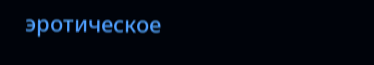эротическое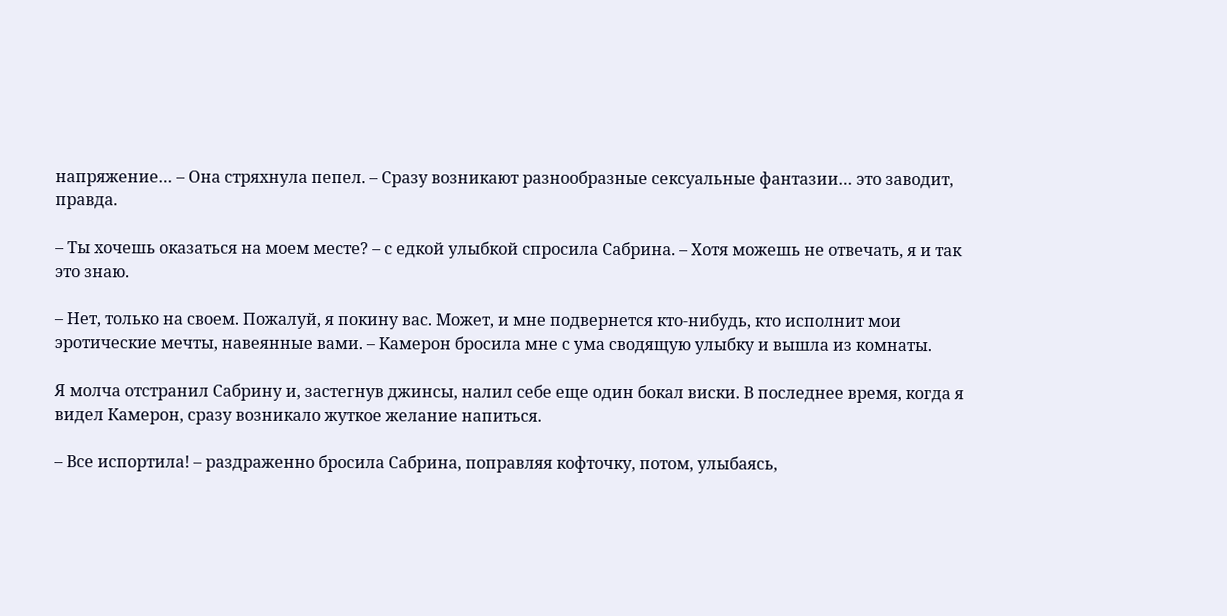напряжение… – Она стряхнула пепел. – Сразу возникают разнообразные сексуальные фантазии… это заводит, правда.

– Ты хочешь оказаться на моем месте? – с едкой улыбкой спросила Сабрина. – Хотя можешь не отвечать, я и так это знаю.

– Нет, только на своем. Пожалуй, я покину вас. Может, и мне подвернется кто-нибудь, кто исполнит мои эротические мечты, навеянные вами. – Камерон бросила мне с ума сводящую улыбку и вышла из комнаты.

Я молча отстранил Сабрину и, застегнув джинсы, налил себе еще один бокал виски. В последнее время, когда я видел Камерон, сразу возникало жуткое желание напиться.

– Все испортила! – раздраженно бросила Сабрина, поправляя кофточку, потом, улыбаясь,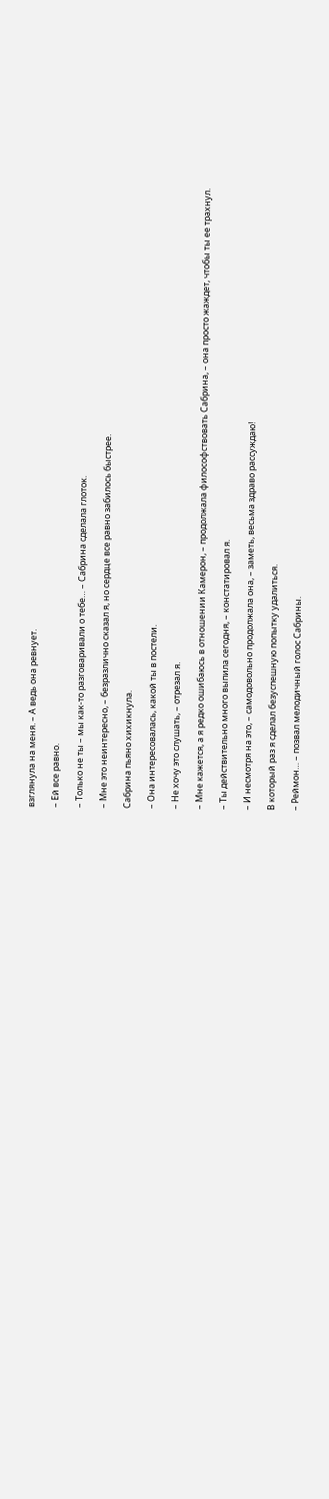взглянула на меня. – А ведь она ревнует.

– Ей все равно.

– Только не ты – мы как-то разговаривали о тебе… – Сабрина сделала глоток.

– Мне это неинтересно, – безразлично сказал я, но сердце все равно забилось быстрее.

Сабрина пьяно хихикнула.

– Она интересовалась, какой ты в постели.

– Не хочу это слушать, – отрезал я.

– Мне кажется, а я редко ошибаюсь в отношении Камерон, – продолжала философствовать Сабрина, – она просто жаждет, чтобы ты ее трахнул.

– Ты действительно много выпила сегодня, – констатировал я.

– И несмотря на это, – самодовольно продолжала она, – заметь, весьма здраво рассуждаю!

В который раз я сделал безуспешную попытку удалиться.

– Реймон… – позвал мелодичный голос Сабрины.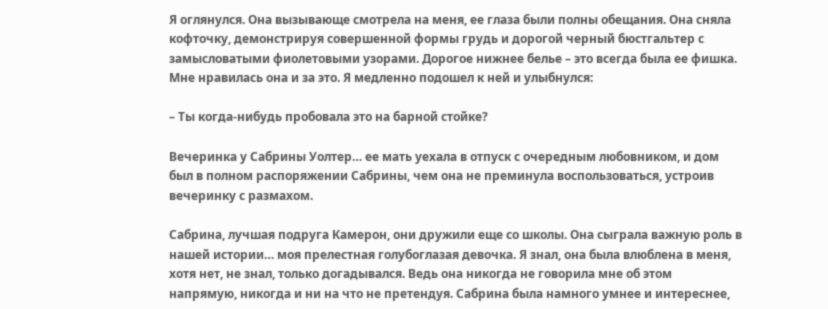Я оглянулся. Она вызывающе смотрела на меня, ее глаза были полны обещания. Она сняла кофточку, демонстрируя совершенной формы грудь и дорогой черный бюстгальтер с замысловатыми фиолетовыми узорами. Дорогое нижнее белье – это всегда была ее фишка. Мне нравилась она и за это. Я медленно подошел к ней и улыбнулся:

– Ты когда-нибудь пробовала это на барной стойке?

Вечеринка у Сабрины Уолтер… ее мать уехала в отпуск с очередным любовником, и дом был в полном распоряжении Сабрины, чем она не преминула воспользоваться, устроив вечеринку с размахом.

Сабрина, лучшая подруга Камерон, они дружили еще со школы. Она сыграла важную роль в нашей истории… моя прелестная голубоглазая девочка. Я знал, она была влюблена в меня, хотя нет, не знал, только догадывался. Ведь она никогда не говорила мне об этом напрямую, никогда и ни на что не претендуя. Сабрина была намного умнее и интереснее,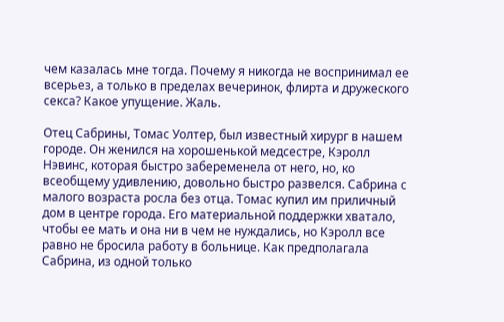чем казалась мне тогда. Почему я никогда не воспринимал ее всерьез, а только в пределах вечеринок, флирта и дружеского секса? Какое упущение. Жаль.

Отец Сабрины, Томас Уолтер, был известный хирург в нашем городе. Он женился на хорошенькой медсестре, Кэролл Нэвинс, которая быстро забеременела от него, но, ко всеобщему удивлению, довольно быстро развелся. Сабрина с малого возраста росла без отца. Томас купил им приличный дом в центре города. Его материальной поддержки хватало, чтобы ее мать и она ни в чем не нуждались, но Кэролл все равно не бросила работу в больнице. Как предполагала Сабрина, из одной только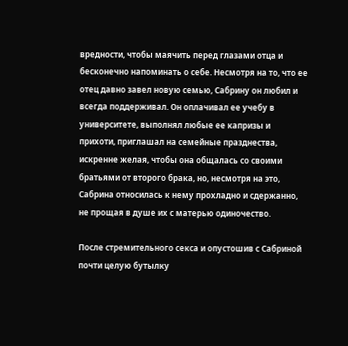вредности, чтобы маячить перед глазами отца и бесконечно напоминать о себе. Несмотря на то, что ее отец давно завел новую семью, Сабрину он любил и всегда поддерживал. Он оплачивал ее учебу в университете, выполнял любые ее капризы и прихоти, приглашал на семейные празднества, искренне желая, чтобы она общалась со своими братьями от второго брака, но, несмотря на это, Сабрина относилась к нему прохладно и сдержанно, не прощая в душе их с матерью одиночество.

После стремительного секса и опустошив с Сабриной почти целую бутылку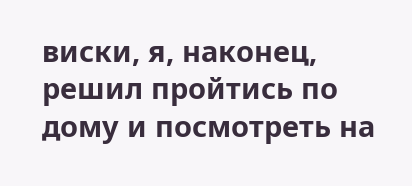виски, я, наконец, решил пройтись по дому и посмотреть на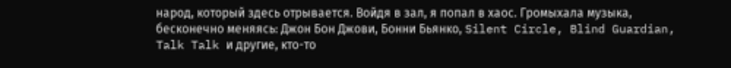народ, который здесь отрывается. Войдя в зал, я попал в хаос. Громыхала музыка, бесконечно меняясь: Джон Бон Джови, Бонни Бьянко, Silent Circle, Blind Guardian, Talk Talk и другие, кто-то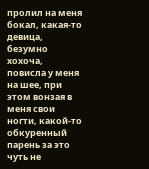пролил на меня бокал, какая-то девица, безумно хохоча, повисла у меня на шее, при этом вонзая в меня свои ногти, какой-то обкуренный парень за это чуть не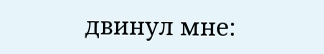двинул мне: